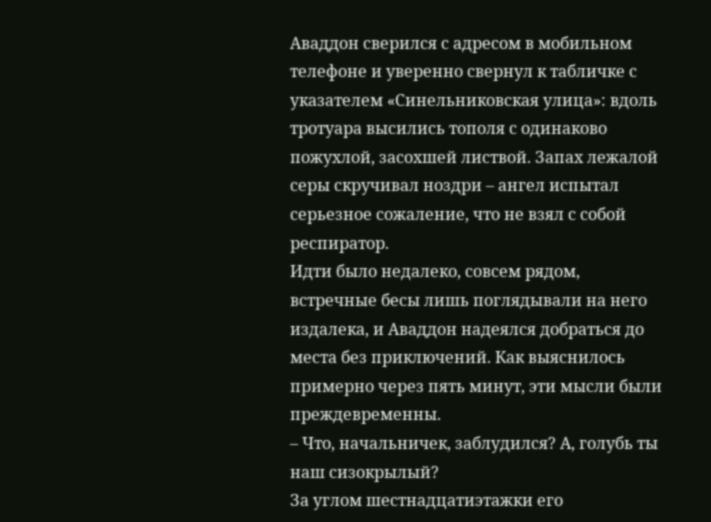Аваддон сверился с адресом в мобильном телефоне и уверенно свернул к табличке с указателем «Синельниковская улица»: вдоль тротуара высились тополя с одинаково пожухлой, засохшей листвой. Запах лежалой серы скручивал ноздри – ангел испытал серьезное сожаление, что не взял с собой респиратор.
Идти было недалеко, совсем рядом, встречные бесы лишь поглядывали на него издалека, и Аваддон надеялся добраться до места без приключений. Как выяснилось примерно через пять минут, эти мысли были преждевременны.
– Что, начальничек, заблудился? А, голубь ты наш сизокрылый?
За углом шестнадцатиэтажки его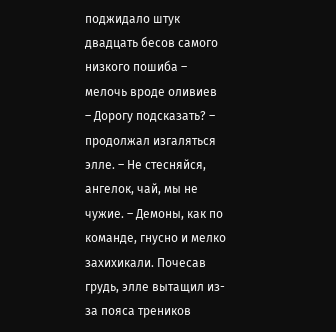поджидало штук двадцать бесов самого низкого пошиба – мелочь вроде оливиев
– Дорогу подсказать? – продолжал изгаляться элле. – Не стесняйся, ангелок, чай, мы не чужие. – Демоны, как по команде, гнусно и мелко захихикали. Почесав грудь, элле вытащил из-за пояса треников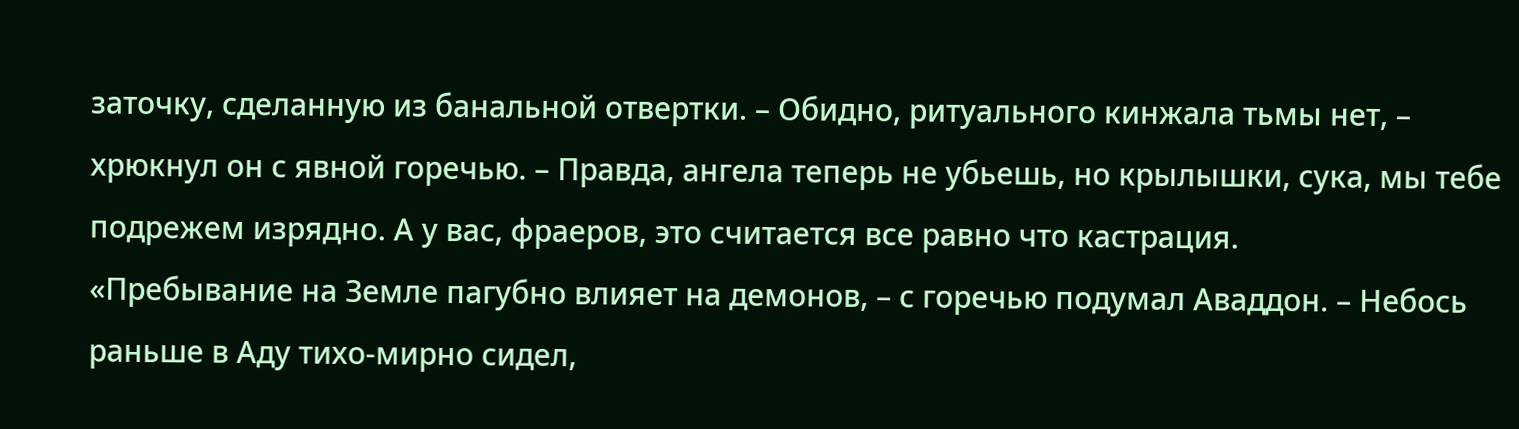заточку, сделанную из банальной отвертки. – Обидно, ритуального кинжала тьмы нет, – хрюкнул он с явной горечью. – Правда, ангела теперь не убьешь, но крылышки, сука, мы тебе подрежем изрядно. А у вас, фраеров, это считается все равно что кастрация.
«Пребывание на Земле пагубно влияет на демонов, – с горечью подумал Аваддон. – Небось раньше в Аду тихо-мирно сидел,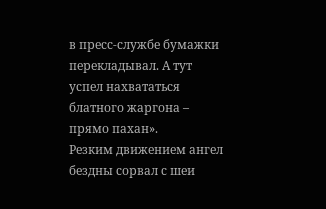в пресс-службе бумажки перекладывал. А тут успел нахвататься блатного жаргона – прямо пахан».
Резким движением ангел бездны сорвал с шеи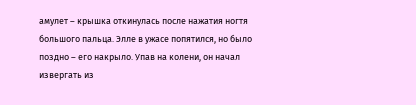амулет – крышка откинулась после нажатия ногтя большого пальца. Элле в ужасе попятился, но было поздно – его накрыло. Упав на колени, он начал извергать из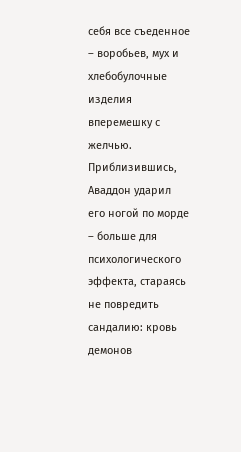себя все съеденное – воробьев, мух и хлебобулочные изделия вперемешку с желчью.
Приблизившись, Аваддон ударил его ногой по морде – больше для психологического эффекта, стараясь не повредить сандалию: кровь демонов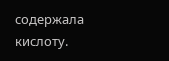содержала кислоту.